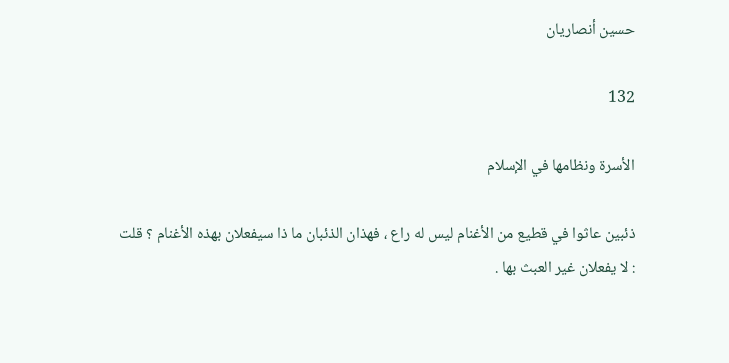حسين أنصاريان

132

الأسرة ونظامها في الإسلام

ذئبين عاثوا في قطيع من الأغنام ليس له راع ، فهذان الذئبان ما ذا سيفعلان بهذه الأغنام ؟ قلت : لا يفعلان غير العبث بها .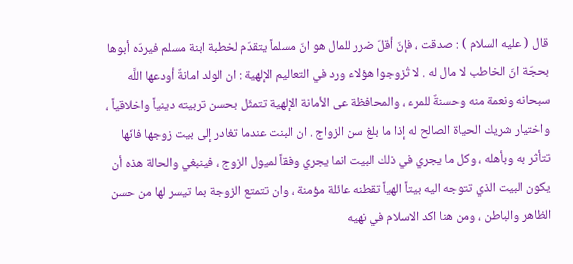قال ( عليه السلام ) : صدقت ، فإنّ أقلّ ضرر للمال هو انّ مسلماً يتقدّم لخطبة ابنة مسلم فيردّه أبوها بحجّة انّ الخاطب لا مال له . لا تُزوجوا هؤلاء ورد في التعاليم الإلهية : ان الولد امانةٌ أودعها اللَّه سبحانه ونعمة منه وحسنةٌ للمرء ، والمحافظة عى الأمانة الإلهية تتمثّل بحسن تربيته دينياً واخلاقياً ، واختيار شريك الحياة الصالح له إذا ما بلغ سن الزواج . ان البنت عندما تغادر إلى بيت زوجها فانّها تتأثر به وبأهله ، وكل ما يجري في ذلك البيت انما يجري وفقاً لميول الزوج ، فينبغي والحالة هذه أن يكون البيت الذي تتوجه اليه بيتاً الهياً تقطنه عائلة مؤمنة ، وان تتمتع الزوجة بما تيسر لها من حسن الظاهر والباطن ، ومن هنا اكد الاسلام في نهيه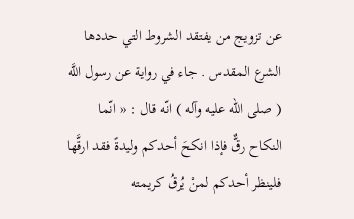عن تزويج من يفتقد الشروط التي حددها الشرع المقدس . جاء في رواية عن رسول اللَّه ( صلى الله عليه وآله ) انّه قال : « انّما النكاح رقٌّ فإذا انكحَ أحدكم وليدةً فقد ارقَّها فلينظر أحدكم لمنْ يُرقُ كريمته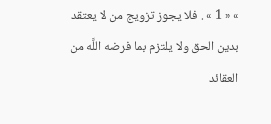» « 1 » . فلا يجوز تزويج من لا يعتقد بدين الحق ولا يلتزم بما فرضه اللَّه من العقائد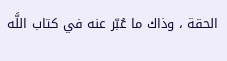الحقة ، وذاك ما عُبّر عنه في كتاب اللَّه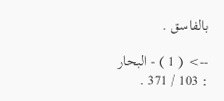بالفاسق .

--> ( 1 ) - البحار : 103 / 371 .